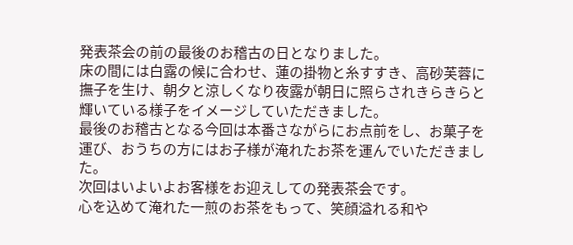発表茶会の前の最後のお稽古の日となりました。
床の間には白露の候に合わせ、蓮の掛物と糸すすき、高砂芙蓉に撫子を生け、朝夕と涼しくなり夜露が朝日に照らされきらきらと輝いている様子をイメージしていただきました。
最後のお稽古となる今回は本番さながらにお点前をし、お菓子を運び、おうちの方にはお子様が淹れたお茶を運んでいただきました。
次回はいよいよお客様をお迎えしての発表茶会です。
心を込めて淹れた一煎のお茶をもって、笑顔溢れる和や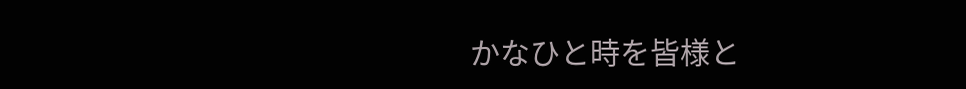かなひと時を皆様と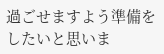過ごせますよう準備をしたいと思いま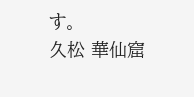す。
久松 華仙窟